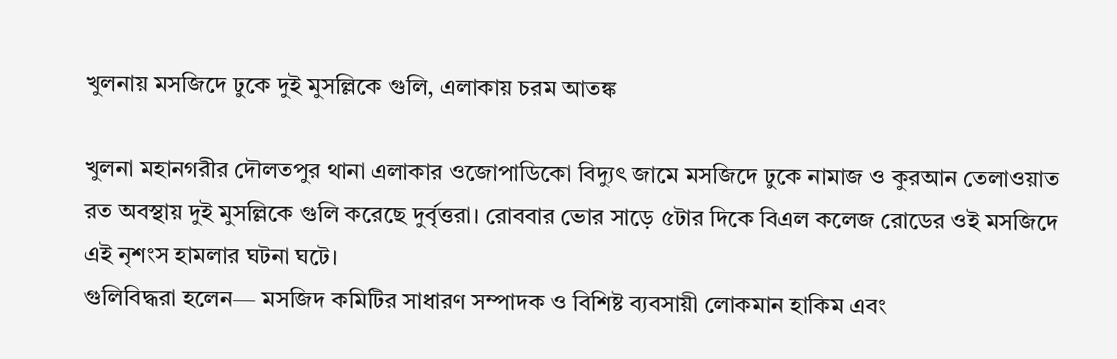খুলনায় মসজিদে ঢুকে দুই মুসল্লিকে গুলি, এলাকায় চরম আতঙ্ক

খুলনা মহানগরীর দৌলতপুর থানা এলাকার ওজোপাডিকো বিদ্যুৎ জামে মসজিদে ঢুকে নামাজ ও কুরআন তেলাওয়াত রত অবস্থায় দুই মুসল্লিকে গুলি করেছে দুর্বৃত্তরা। রোববার ভোর সাড়ে ৫টার দিকে বিএল কলেজ রোডের ওই মসজিদে এই নৃশংস হামলার ঘটনা ঘটে।
গুলিবিদ্ধরা হলেন— মসজিদ কমিটির সাধারণ সম্পাদক ও বিশিষ্ট ব্যবসায়ী লোকমান হাকিম এবং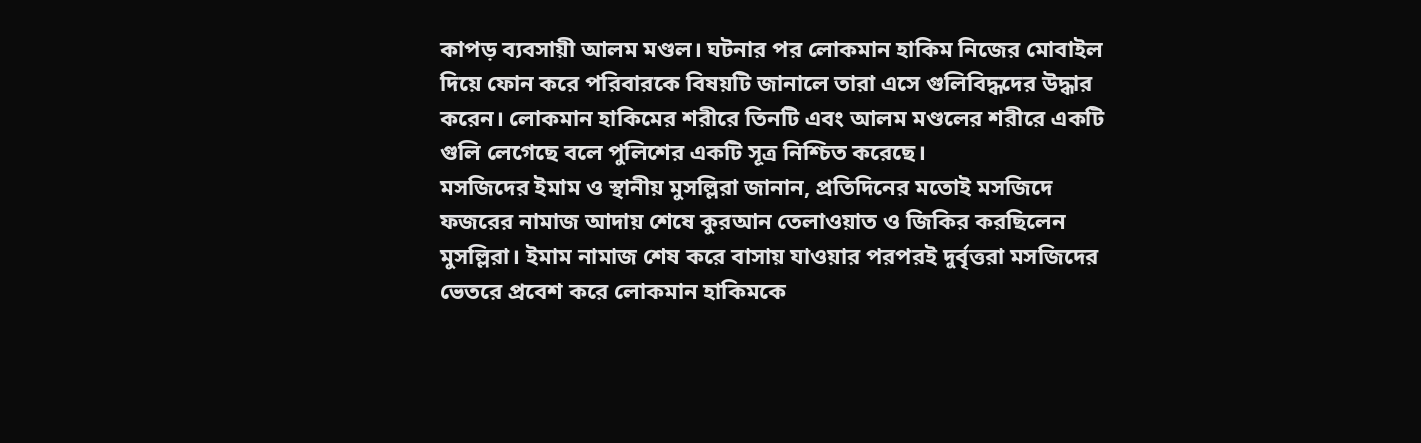কাপড় ব্যবসায়ী আলম মণ্ডল। ঘটনার পর লোকমান হাকিম নিজের মোবাইল দিয়ে ফোন করে পরিবারকে বিষয়টি জানালে তারা এসে গুলিবিদ্ধদের উদ্ধার করেন। লোকমান হাকিমের শরীরে তিনটি এবং আলম মণ্ডলের শরীরে একটি গুলি লেগেছে বলে পুলিশের একটি সূত্র নিশ্চিত করেছে।
মসজিদের ইমাম ও স্থানীয় মুসল্লিরা জানান, প্রতিদিনের মতোই মসজিদে ফজরের নামাজ আদায় শেষে কুরআন তেলাওয়াত ও জিকির করছিলেন মুসল্লিরা। ইমাম নামাজ শেষ করে বাসায় যাওয়ার পরপরই দুর্বৃত্তরা মসজিদের ভেতরে প্রবেশ করে লোকমান হাকিমকে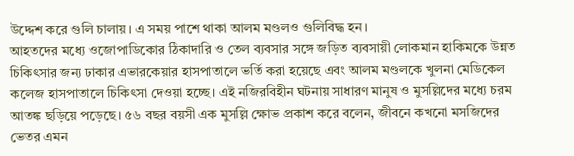উদ্দেশ করে গুলি চালায়। এ সময় পাশে থাকা আলম মণ্ডলও গুলিবিদ্ধ হন।
আহতদের মধ্যে ওজোপাডিকোর ঠিকাদারি ও তেল ব্যবসার সঙ্গে জড়িত ব্যবসায়ী লোকমান হাকিমকে উন্নত চিকিৎসার জন্য ঢাকার এভারকেয়ার হাসপাতালে ভর্তি করা হয়েছে এবং আলম মণ্ডলকে খুলনা মেডিকেল কলেজ হাসপাতালে চিকিৎসা দেওয়া হচ্ছে। এই নজিরবিহীন ঘটনায় সাধারণ মানুষ ও মুসল্লিদের মধ্যে চরম আতঙ্ক ছড়িয়ে পড়েছে। ৫৬ বছর বয়সী এক মুসল্লি ক্ষোভ প্রকাশ করে বলেন, জীবনে কখনো মসজিদের ভেতর এমন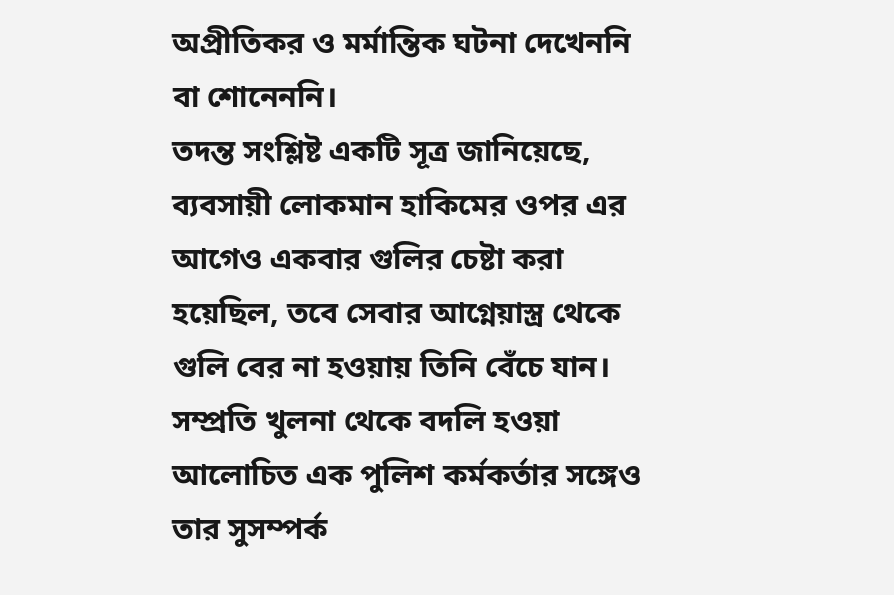অপ্রীতিকর ও মর্মান্তিক ঘটনা দেখেননি বা শোনেননি।
তদন্ত সংশ্লিষ্ট একটি সূত্র জানিয়েছে, ব্যবসায়ী লোকমান হাকিমের ওপর এর আগেও একবার গুলির চেষ্টা করা হয়েছিল, তবে সেবার আগ্নেয়াস্ত্র থেকে গুলি বের না হওয়ায় তিনি বেঁচে যান। সম্প্রতি খুলনা থেকে বদলি হওয়া আলোচিত এক পুলিশ কর্মকর্তার সঙ্গেও তার সুসম্পর্ক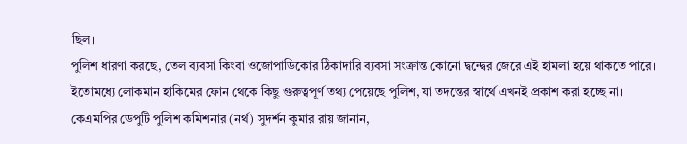ছিল।
পুলিশ ধারণা করছে, তেল ব্যবসা কিংবা ওজোপাডিকোর ঠিকাদারি ব্যবসা সংক্রান্ত কোনো দ্বন্দ্বের জেরে এই হামলা হয়ে থাকতে পারে। ইতোমধ্যে লোকমান হাকিমের ফোন থেকে কিছু গুরুত্বপূর্ণ তথ্য পেয়েছে পুলিশ, যা তদন্তের স্বার্থে এখনই প্রকাশ করা হচ্ছে না।
কেএমপির ডেপুটি পুলিশ কমিশনার (নর্থ) সুদর্শন কুমার রায় জানান,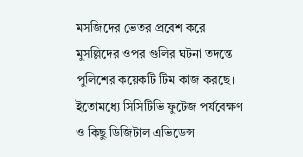মসজিদের ভেতর প্রবেশ করে মুসল্লিদের ওপর গুলির ঘটনা তদন্তে পুলিশের কয়েকটি টিম কাজ করছে। ইতোমধ্যে সিসিটিভি ফুটেজ পর্যবেক্ষণ ও কিছু ডিজিটাল এভিডেন্স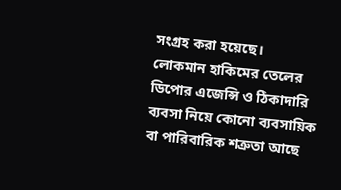সংগ্রহ করা হয়েছে।
লোকমান হাকিমের তেলের ডিপোর এজেন্সি ও ঠিকাদারি ব্যবসা নিয়ে কোনো ব্যবসায়িক বা পারিবারিক শত্রুতা আছে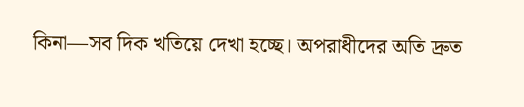কিনা—সব দিক খতিয়ে দেখা হচ্ছে। অপরাধীদের অতি দ্রুত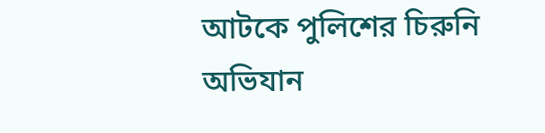আটকে পুলিশের চিরুনি অভিযান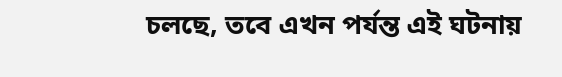চলছে, তবে এখন পর্যন্ত এই ঘটনায়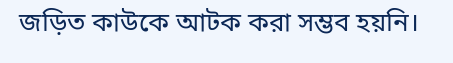জড়িত কাউকে আটক করা সম্ভব হয়নি।